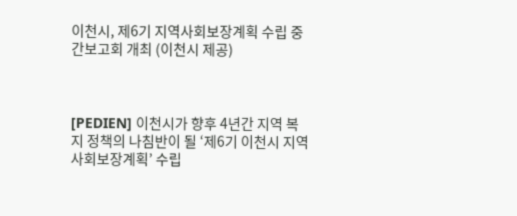이천시, 제6기 지역사회보장계획 수립 중간보고회 개최 (이천시 제공)



[PEDIEN] 이천시가 향후 4년간 지역 복지 정책의 나침반이 될 ‘제6기 이천시 지역사회보장계획’ 수립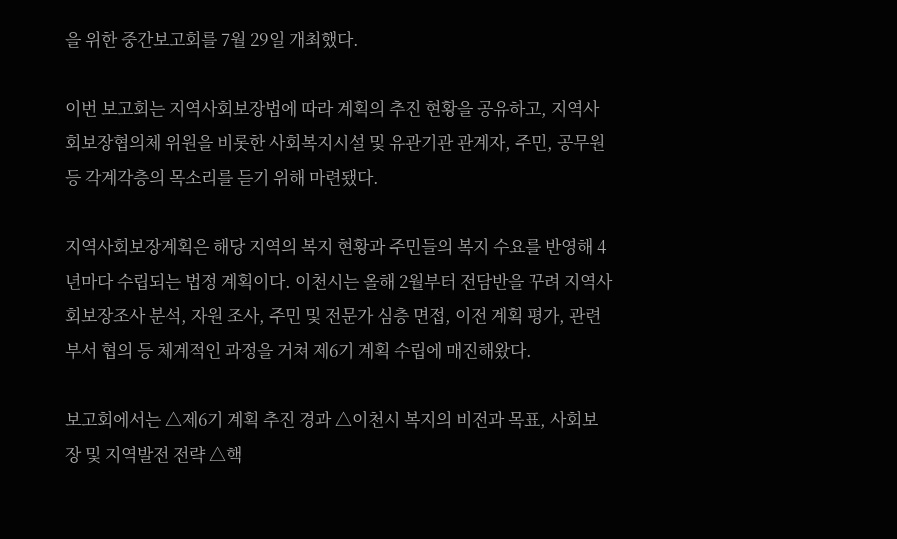을 위한 중간보고회를 7월 29일 개최했다.

이번 보고회는 지역사회보장법에 따라 계획의 추진 현황을 공유하고, 지역사회보장협의체 위원을 비롯한 사회복지시설 및 유관기관 관계자, 주민, 공무원 등 각계각층의 목소리를 듣기 위해 마련됐다.

지역사회보장계획은 해당 지역의 복지 현황과 주민들의 복지 수요를 반영해 4년마다 수립되는 법정 계획이다. 이천시는 올해 2월부터 전담반을 꾸려 지역사회보장조사 분석, 자원 조사, 주민 및 전문가 심층 면접, 이전 계획 평가, 관련 부서 협의 등 체계적인 과정을 거쳐 제6기 계획 수립에 매진해왔다.

보고회에서는 △제6기 계획 추진 경과 △이천시 복지의 비전과 목표, 사회보장 및 지역발전 전략 △핵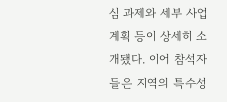심 과제와 세부 사업 계획 등이 상세히 소개됐다. 이어 참석자들은 지역의 특수성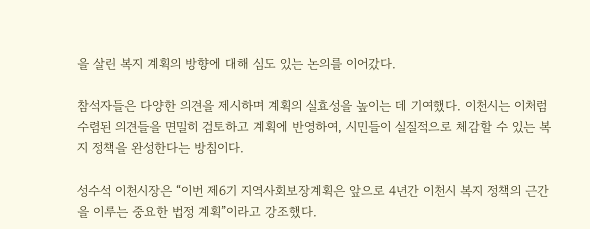을 살린 복지 계획의 방향에 대해 심도 있는 논의를 이어갔다.

참석자들은 다양한 의견을 제시하며 계획의 실효성을 높이는 데 기여했다. 이천시는 이처럼 수렴된 의견들을 면밀히 검토하고 계획에 반영하여, 시민들이 실질적으로 체감할 수 있는 복지 정책을 완성한다는 방침이다.

성수석 이천시장은 “이번 제6기 지역사회보장계획은 앞으로 4년간 이천시 복지 정책의 근간을 이루는 중요한 법정 계획”이라고 강조했다.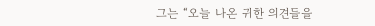그는 “오늘 나온 귀한 의견들을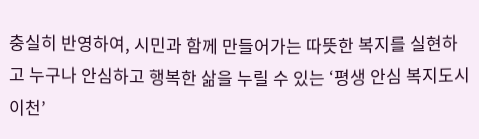충실히 반영하여, 시민과 함께 만들어가는 따뜻한 복지를 실현하고 누구나 안심하고 행복한 삶을 누릴 수 있는 ‘평생 안심 복지도시 이천’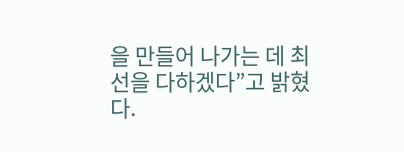을 만들어 나가는 데 최선을 다하겠다”고 밝혔다.